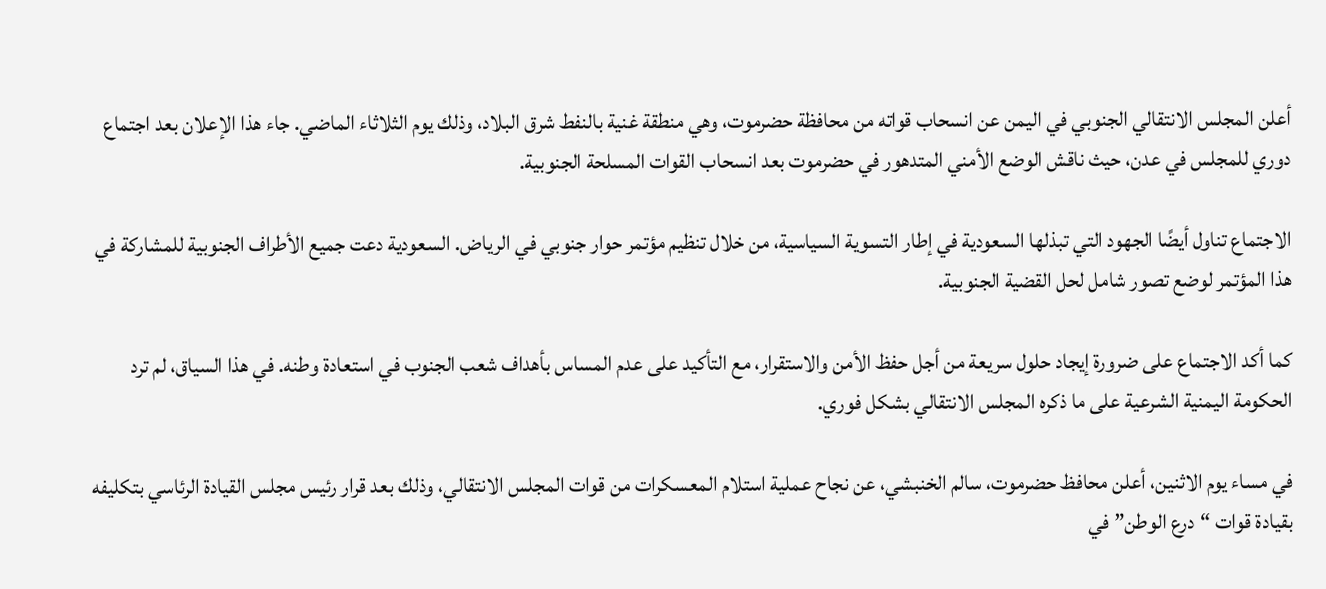أعلن المجلس الانتقالي الجنوبي في اليمن عن انسحاب قواته من محافظة حضرموت، وهي منطقة غنية بالنفط شرق البلاد، وذلك يوم الثلاثاء الماضي. جاء هذا الإعلان بعد اجتماع دوري للمجلس في عدن، حيث ناقش الوضع الأمني المتدهور في حضرموت بعد انسحاب القوات المسلحة الجنوبية.

الاجتماع تناول أيضًا الجهود التي تبذلها السعودية في إطار التسوية السياسية، من خلال تنظيم مؤتمر حوار جنوبي في الرياض. السعودية دعت جميع الأطراف الجنوبية للمشاركة في هذا المؤتمر لوضع تصور شامل لحل القضية الجنوبية.

كما أكد الاجتماع على ضرورة إيجاد حلول سريعة من أجل حفظ الأمن والاستقرار، مع التأكيد على عدم المساس بأهداف شعب الجنوب في استعادة وطنه. في هذا السياق، لم ترد الحكومة اليمنية الشرعية على ما ذكره المجلس الانتقالي بشكل فوري.

في مساء يوم الاثنين، أعلن محافظ حضرموت، سالم الخنبشي، عن نجاح عملية استلام المعسكرات من قوات المجلس الانتقالي، وذلك بعد قرار رئيس مجلس القيادة الرئاسي بتكليفه بقيادة قوات “درع الوطن” في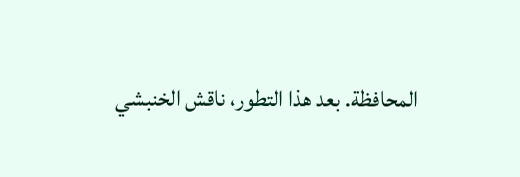المحافظة. بعد هذا التطور، ناقش الخنبشي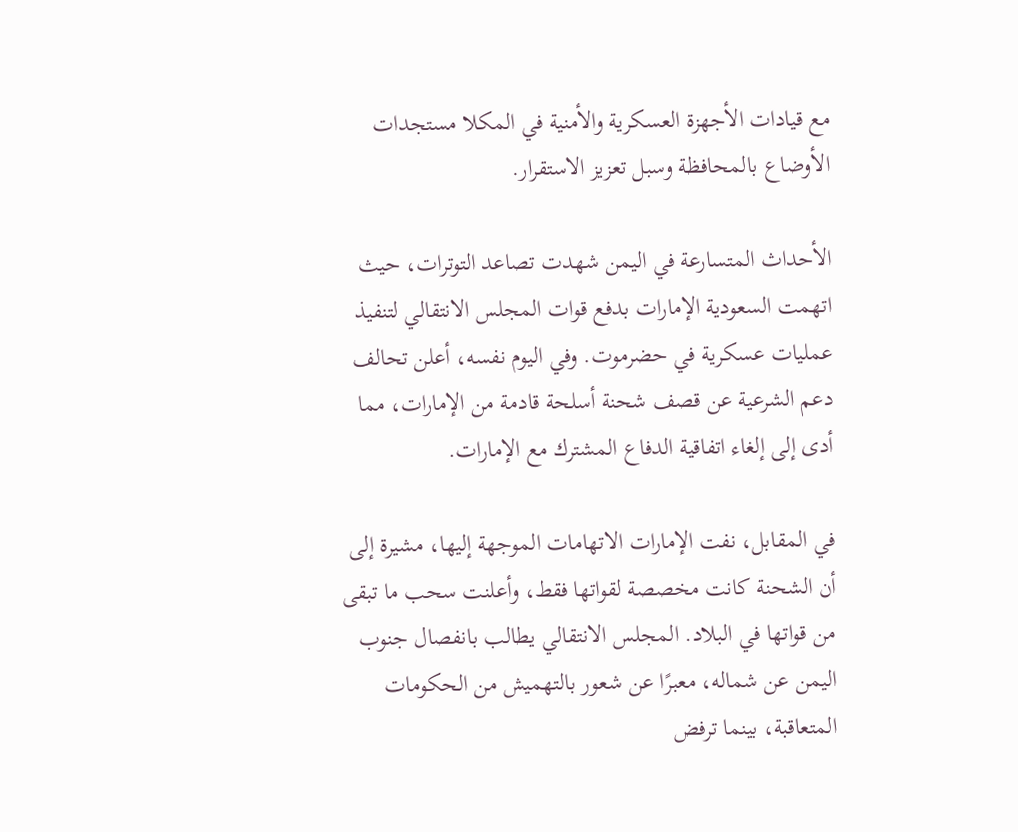مع قيادات الأجهزة العسكرية والأمنية في المكلا مستجدات الأوضاع بالمحافظة وسبل تعزيز الاستقرار.

الأحداث المتسارعة في اليمن شهدت تصاعد التوترات، حيث اتهمت السعودية الإمارات بدفع قوات المجلس الانتقالي لتنفيذ عمليات عسكرية في حضرموت. وفي اليوم نفسه، أعلن تحالف دعم الشرعية عن قصف شحنة أسلحة قادمة من الإمارات، مما أدى إلى إلغاء اتفاقية الدفاع المشترك مع الإمارات.

في المقابل، نفت الإمارات الاتهامات الموجهة إليها، مشيرة إلى أن الشحنة كانت مخصصة لقواتها فقط، وأعلنت سحب ما تبقى من قواتها في البلاد. المجلس الانتقالي يطالب بانفصال جنوب اليمن عن شماله، معبرًا عن شعور بالتهميش من الحكومات المتعاقبة، بينما ترفض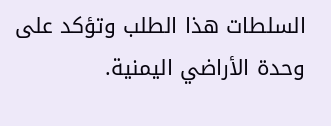السلطات هذا الطلب وتؤكد على وحدة الأراضي اليمنية.